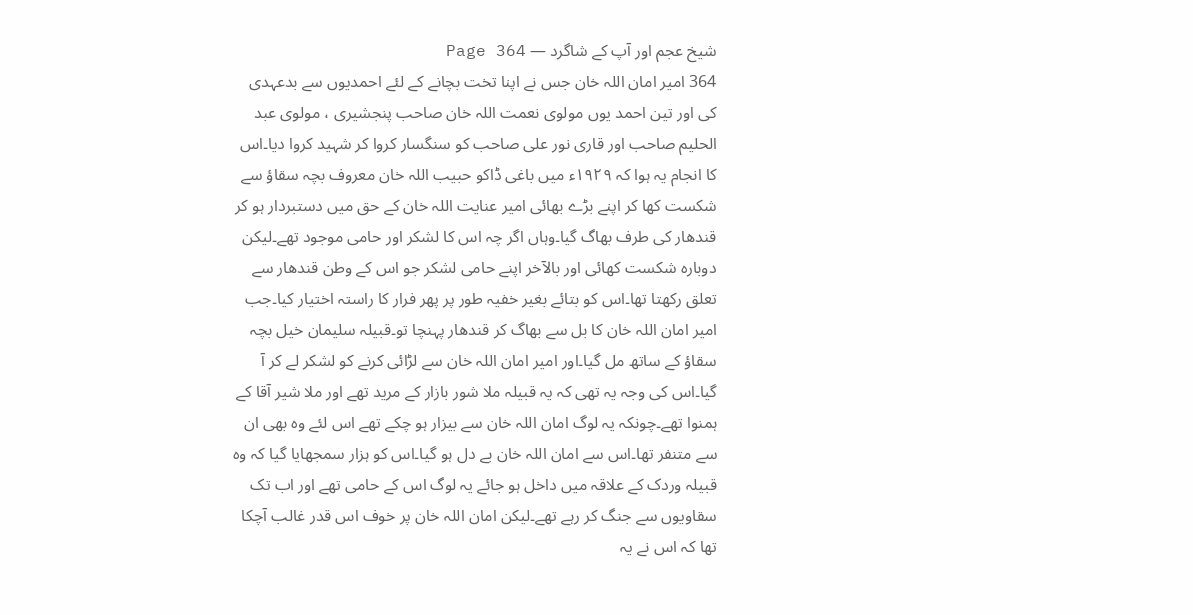شیخ عجم اور آپ کے شاگرد — Page 364
364 امیر امان اللہ خان جس نے اپنا تخت بچانے کے لئے احمدیوں سے بدعہدی کی اور تین احمد یوں مولوی نعمت اللہ خان صاحب پنجشیری ، مولوی عبد الحلیم صاحب اور قاری نور علی صاحب کو سنگسار کروا کر شہید کروا دیا۔اس کا انجام یہ ہوا کہ ۱۹۲۹ء میں باغی ڈاکو حبیب اللہ خان معروف بچہ سقاؤ سے شکست کھا کر اپنے بڑے بھائی امیر عنایت اللہ خان کے حق میں دستبردار ہو کر قندھار کی طرف بھاگ گیا۔وہاں اگر چہ اس کا لشکر اور حامی موجود تھے۔لیکن دوبارہ شکست کھائی اور بالآخر اپنے حامی لشکر جو اس کے وطن قندھار سے تعلق رکھتا تھا۔اس کو بتائے بغیر خفیہ طور پر پھر فرار کا راستہ اختیار کیا۔جب امیر امان اللہ خان کا بل سے بھاگ کر قندھار پہنچا تو۔قبیلہ سلیمان خیل بچہ سقاؤ کے ساتھ مل گیا۔اور امیر امان اللہ خان سے لڑائی کرنے کو لشکر لے کر آ گیا۔اس کی وجہ یہ تھی کہ یہ قبیلہ ملا شور بازار کے مرید تھے اور ملا شیر آقا کے ہمنوا تھے۔چونکہ یہ لوگ امان اللہ خان سے بیزار ہو چکے تھے اس لئے وہ بھی ان سے متنفر تھا۔اس سے امان اللہ خان بے دل ہو گیا۔اس کو ہزار سمجھایا گیا کہ وہ قبیلہ وردک کے علاقہ میں داخل ہو جائے یہ لوگ اس کے حامی تھے اور اب تک سقاویوں سے جنگ کر رہے تھے۔لیکن امان اللہ خان پر خوف اس قدر غالب آچکا تھا کہ اس نے یہ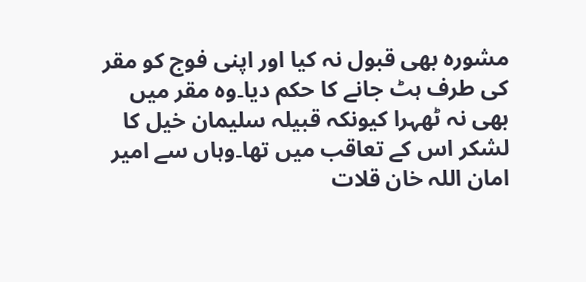مشورہ بھی قبول نہ کیا اور اپنی فوج کو مقر کی طرف ہٹ جانے کا حکم دیا۔وہ مقر میں بھی نہ ٹھہرا کیونکہ قبیلہ سلیمان خیل کا لشکر اس کے تعاقب میں تھا۔وہاں سے امیر امان اللہ خان قلات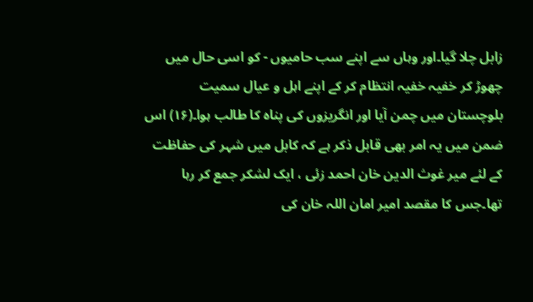زابل چلا گیا۔اور وہاں سے اپنے سب حامیوں - کو اسی حال میں چھوڑ کر خفیہ خفیہ انتظام کر کے اپنے اہل و عیال سمیت بلوچستان میں چمن آیا اور انگریزوں کی پناہ کا طالب ہوا۔(۱۶) اس ضمن میں یہ امر بھی قابل ذکر ہے کہ کابل میں شہر کی حفاظت کے لئے میر غوث الدین خان احمد زئی ، ایک لشکر جمع کر رہا تھا۔جس کا مقصد امیر امان اللہ خان کی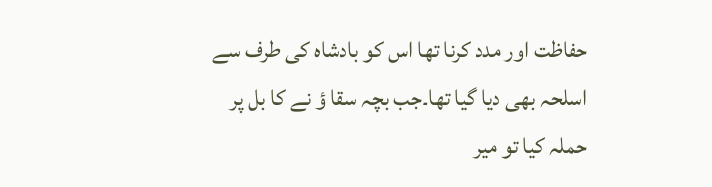حفاظت اور مدد کرنا تھا اس کو بادشاہ کی طرف سے اسلحہ بھی دیا گیا تھا۔جب بچہ سقا ؤ نے کا بل پر حملہ کیا تو میر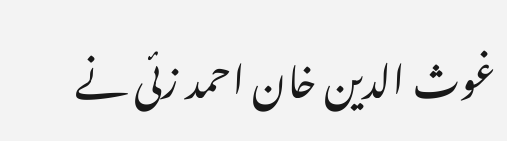غوث الدین خان احمد زئی نے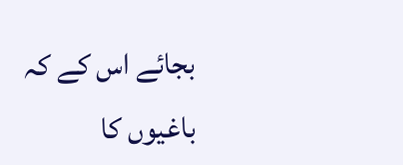بجائے اس کے کہ باغیوں کا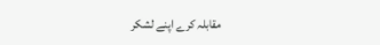مقابلہ کرے اپنے لشکر